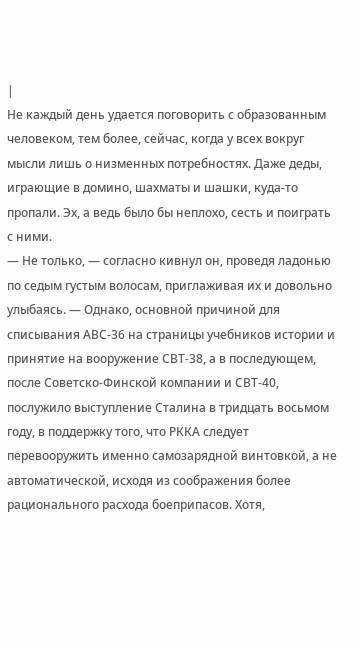|
Не каждый день удается поговорить с образованным человеком, тем более, сейчас, когда у всех вокруг мысли лишь о низменных потребностях. Даже деды, играющие в домино, шахматы и шашки, куда-то пропали. Эх, а ведь было бы неплохо, сесть и поиграть с ними.
— Не только, — согласно кивнул он, проведя ладонью по седым густым волосам, приглаживая их и довольно улыбаясь. — Однако, основной причиной для списывания АВС-36 на страницы учебников истории и принятие на вооружение СВТ-38, а в последующем, после Советско-Финской компании и СВТ-40, послужило выступление Сталина в тридцать восьмом году, в поддержку того, что РККА следует перевооружить именно самозарядной винтовкой, а не автоматической, исходя из соображения более рационального расхода боеприпасов. Хотя,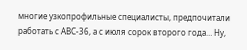многие узкопрофильные специалисты, предпочитали работать с АВС-36, а с июля сорок второго года… Ну,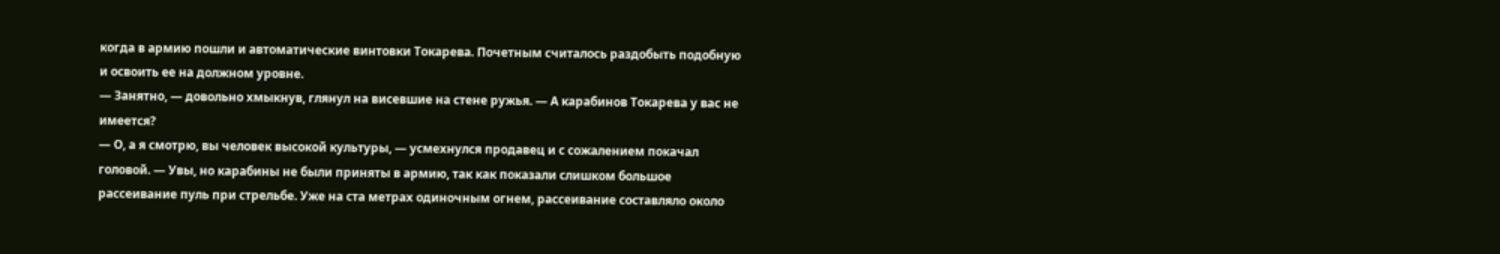когда в армию пошли и автоматические винтовки Токарева. Почетным считалось раздобыть подобную и освоить ее на должном уровне.
— Занятно, — довольно хмыкнув, глянул на висевшие на стене ружья. — А карабинов Токарева у вас не имеется?
— О, а я смотрю, вы человек высокой культуры, — усмехнулся продавец и с сожалением покачал головой. — Увы, но карабины не были приняты в армию, так как показали слишком большое рассеивание пуль при стрельбе. Уже на ста метрах одиночным огнем, рассеивание составляло около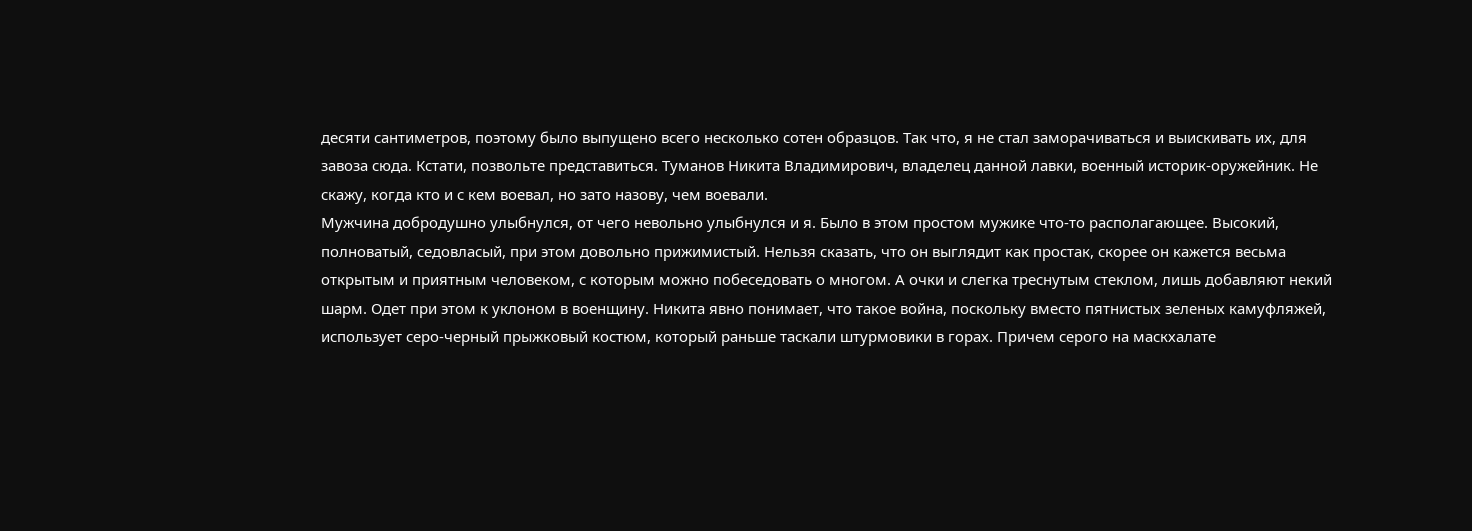десяти сантиметров, поэтому было выпущено всего несколько сотен образцов. Так что, я не стал заморачиваться и выискивать их, для завоза сюда. Кстати, позвольте представиться. Туманов Никита Владимирович, владелец данной лавки, военный историк-оружейник. Не скажу, когда кто и с кем воевал, но зато назову, чем воевали.
Мужчина добродушно улыбнулся, от чего невольно улыбнулся и я. Было в этом простом мужике что-то располагающее. Высокий, полноватый, седовласый, при этом довольно прижимистый. Нельзя сказать, что он выглядит как простак, скорее он кажется весьма открытым и приятным человеком, с которым можно побеседовать о многом. А очки и слегка треснутым стеклом, лишь добавляют некий шарм. Одет при этом к уклоном в военщину. Никита явно понимает, что такое война, поскольку вместо пятнистых зеленых камуфляжей, использует серо-черный прыжковый костюм, который раньше таскали штурмовики в горах. Причем серого на маскхалате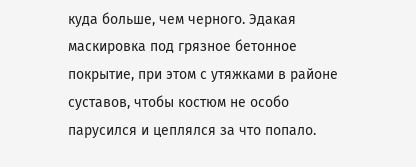куда больше, чем черного. Эдакая маскировка под грязное бетонное покрытие, при этом с утяжками в районе суставов, чтобы костюм не особо парусился и цеплялся за что попало.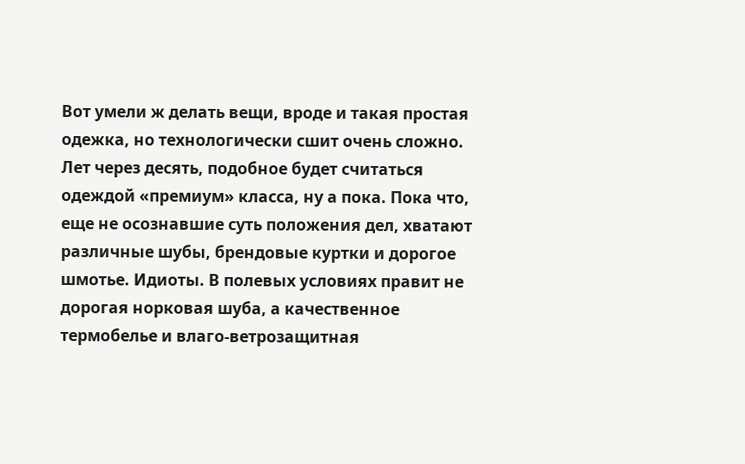Вот умели ж делать вещи, вроде и такая простая одежка, но технологически сшит очень сложно. Лет через десять, подобное будет считаться одеждой «премиум» класса, ну а пока. Пока что, еще не осознавшие суть положения дел, хватают различные шубы, брендовые куртки и дорогое шмотье. Идиоты. В полевых условиях правит не дорогая норковая шуба, а качественное термобелье и влаго-ветрозащитная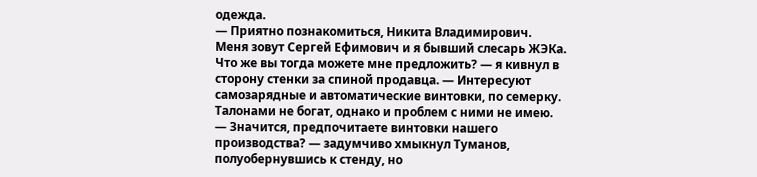одежда.
— Приятно познакомиться, Никита Владимирович. Меня зовут Сергей Ефимович и я бывший слесарь ЖЭКа. Что же вы тогда можете мне предложить? — я кивнул в сторону стенки за спиной продавца. — Интересуют самозарядные и автоматические винтовки, по семерку. Талонами не богат, однако и проблем с ними не имею.
— Значится, предпочитаете винтовки нашего производства? — задумчиво хмыкнул Туманов, полуобернувшись к стенду, но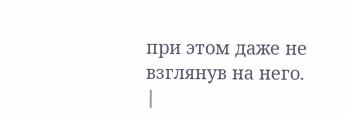при этом даже не взглянув на него. |